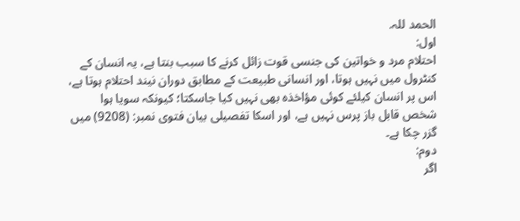الحمد للہ.
اول:
احتلام مرد و خواتین کی جنسی قوت زائل کرنے کا سبب بنتا ہے، یہ انسان کے کنٹرول میں نہیں ہوتا، اور انسانی طبیعت کے مطابق دوران نیند احتلام ہوتا ہے، اس پر انسان کیلئے کوئی مؤاخذہ بھی نہیں کیا جاسکتا؛ کیونکہ سویا ہوا شخص قابل باز پرس نہیں ہے، اور اسکا تفصیلی بیان فتوی نمبر: (9208) میں گزر چکا ہے۔
دوم:
اگر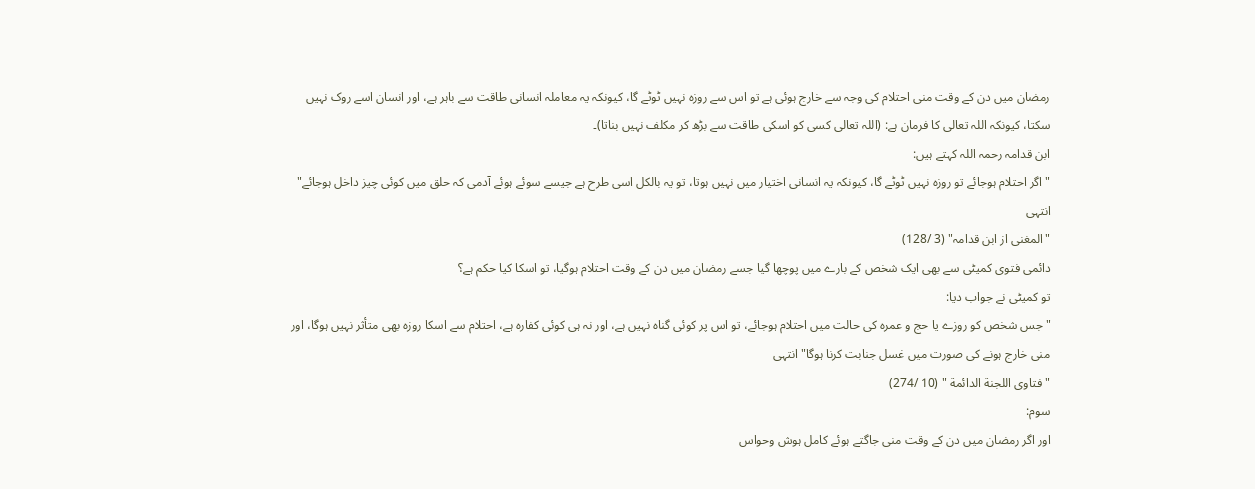رمضان میں دن کے وقت منی احتلام کی وجہ سے خارج ہوئی ہے تو اس سے روزہ نہیں ٹوٹے گا، کیونکہ یہ معاملہ انسانی طاقت سے باہر ہے، اور انسان اسے روک نہیں سکتا، کیونکہ اللہ تعالی کا فرمان ہے: (اللہ تعالی کسی کو اسکی طاقت سے بڑھ کر مکلف نہیں بناتا)۔
ابن قدامہ رحمہ اللہ کہتے ہیں:
"اگر احتلام ہوجائے تو روزہ نہیں ٹوٹے گا، کیونکہ یہ انسانی اختیار میں نہیں ہوتا، تو یہ بالکل اسی طرح ہے جیسے سوئے ہوئے آدمی کہ حلق میں کوئی چیز داخل ہوجائے" انتہی
"المغنی از ابن قدامہ" (3 /128)
دائمی فتوی کمیٹی سے بھی ایک شخص کے بارے میں پوچھا گیا جسے رمضان میں دن کے وقت احتلام ہوگیا، تو اسکا کیا حکم ہے؟
تو کمیٹی نے جواب دیا:
"جس شخص کو روزے یا حج و عمرہ کی حالت میں احتلام ہوجائے، تو اس پر کوئی گناہ نہیں ہے، اور نہ ہی کوئی کفارہ ہے، احتلام سے اسکا روزہ بھی متأثر نہیں ہوگا، اور منی خارج ہونے کی صورت میں غسل جنابت کرنا ہوگا"انتہی
" فتاوى اللجنة الدائمة " (10 /274)
سوم:
اور اگر رمضان میں دن کے وقت منی جاگتے ہوئے کامل ہوش وحواس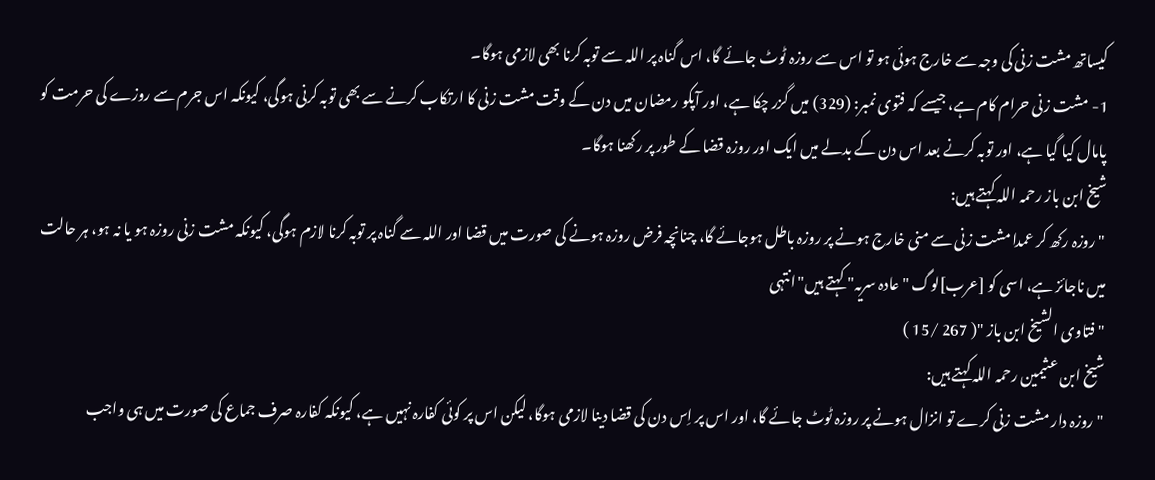کیساتھ مشت زنی کی وجہ سے خارج ہوئی ہو تو اس سے روزہ ٹوٹ جائے گا، اس گناہ پر اللہ سے توبہ کرنا بھی لازمی ہوگا۔
1- مشت زنی حرام کام ہے، جیسے کہ فتوی نمبر: (329) میں گزر چکا ہے، اور آپکو رمضان میں دن کے وقت مشت زنی کا ارتکاب کرنے سے بھی توبہ کرنی ہوگی، کیونکہ اس جرم سے روزے کی حرمت کو پامال کیا گیا ہے، اور توبہ کرنے بعد اس دن کے بدلے میں ایک اور روزہ قضا کے طور پر رکھنا ہوگا۔
شیخ ابن باز رحمہ اللہ کہتے ہیں:
"روزہ رکھ کر عمدا مشت زنی سے منی خارج ہونے پر روزہ باطل ہوجائے گا، چنانچہ فرض روزہ ہونے کی صورت میں قضا اور اللہ سے گناہ پر توبہ کرنا لازم ہوگی، کیونکہ مشت زنی روزہ ہو یا نہ ہو، ہر حالت میں ناجائز ہے، اسی کو [عرب]لوگ "عادہ سریہ" کہتے ہیں"انتہی
" فتاوى الشيخ ابن باز "( 267 /15 )
شیخ ابن عثیمین رحمہ اللہ کہتے ہیں:
"روزہ دار مشت زنی کرے تو انزال ہونے پر روزہ ٹوٹ جائے گا، اور اس پر اِس دن کی قضا دینا لازمی ہوگا، لیکن اس پر کوئی کفارہ نہیں ہے، کیونکہ کفارہ صرف جماع کی صورت میں ہی واجب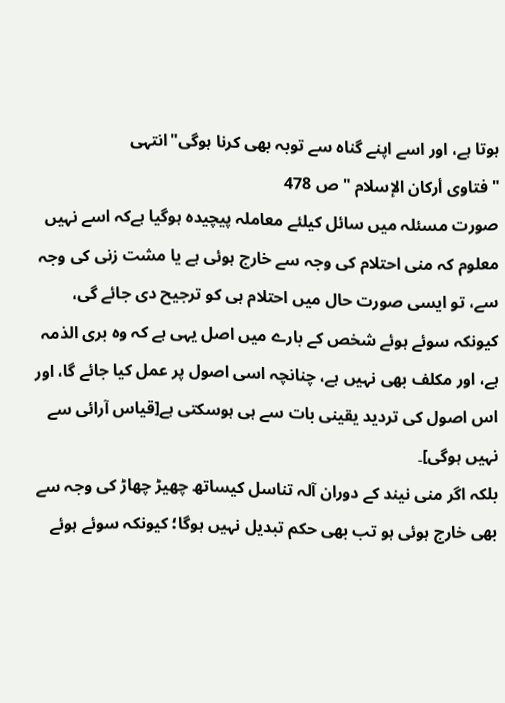ہوتا ہے، اور اسے اپنے گناہ سے توبہ بھی کرنا ہوگی"انتہی
" فتاوى أركان الإسلام " ص 478
صورت مسئلہ میں سائل کیلئے معاملہ پیچیدہ ہوگیا ہےکہ اسے نہیں معلوم کہ منی احتلام کی وجہ سے خارج ہوئی ہے یا مشت زنی کی وجہ سے، تو ایسی صورت حال میں احتلام ہی کو ترجیح دی جائے گی، کیونکہ سوئے ہوئے شخص کے بارے میں اصل یہی ہے کہ وہ بری الذمہ ہے، اور مکلف بھی نہیں ہے، چنانچہ اسی اصول پر عمل کیا جائے گا، اور اس اصول کی تردید یقینی بات سے ہی ہوسکتی ہے[قیاس آرائی سے نہیں ہوگی]۔
بلکہ اگر منی نیند کے دوران آلہ تناسل کیساتھ چھیڑ چھاڑ کی وجہ سے بھی خارج ہوئی ہو تب بھی حکم تبدیل نہیں ہوگا؛ کیونکہ سوئے ہوئے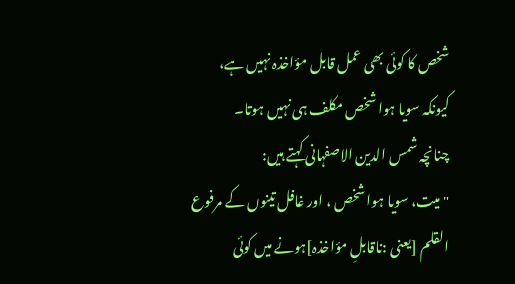شخص کا کوئی بھی عمل قابل مؤاخذہ نہیں ہے، کیونکہ سویا ہوا شخص مکلف ہی نہیں ہوتا۔
چنانچہ شمس الدین الاصفہانی کہتے ہیں:
"میت، سویا ہوا شخص ، اور غافل تینوں کے مرفوع القلم [یعنی :ناقابلِ مؤاخذہ]ہونے میں کوئی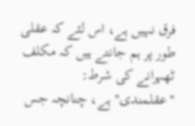فرق نہیں ہے، اس لئے کہ عقلی طور پر ہم جانتے ہیں کہ مکلف ٹھہرانے کی شرط: "عقلمندی" ہے، چنانچہ جس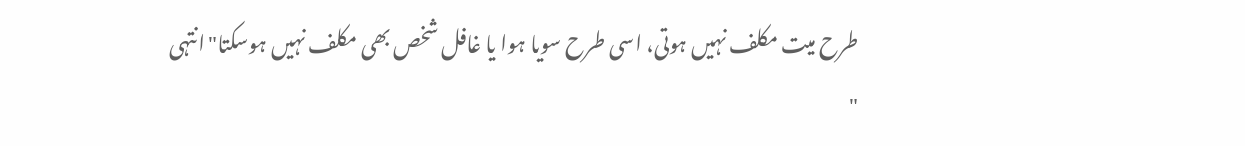طرح میت مکلف نہیں ہوتی، اسی طرح سویا ہوا یا غافل شخص بھی مکلف نہیں ہوسکتا"انتہی
"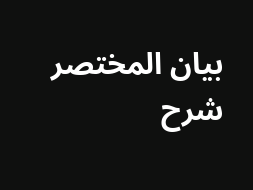بيان المختصر شرح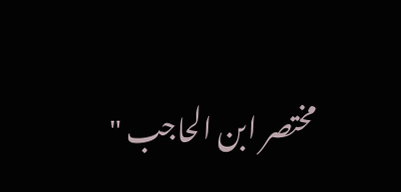مختصر ابن الحاجب "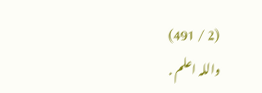(2 / 491)
واللہ اعلم .